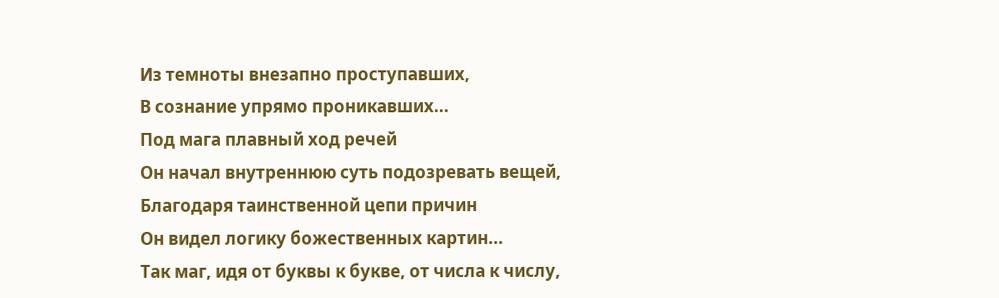Из темноты внезапно проступавших,
В сознание упрямо проникавших...
Под мага плавный ход речей
Он начал внутреннюю суть подозревать вещей,
Благодаря таинственной цепи причин
Он видел логику божественных картин...
Так маг, идя от буквы к букве, от числа к числу,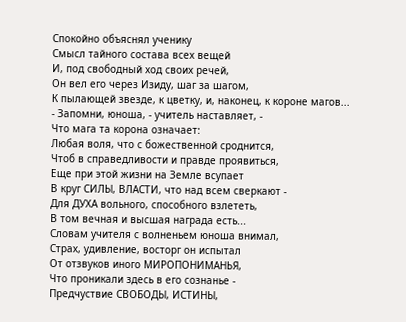Спокойно объяснял ученику
Смысл тайного состава всех вещей
И, под свободный ход своих речей,
Он вел его через Изиду, шаг за шагом,
К пылающей звезде, к цветку, и, наконец, к короне магов...
- Запомни, юноша, - учитель наставляет, -
Что мага та корона означает:
Любая воля, что с божественной сроднится,
Чтоб в справедливости и правде проявиться,
Еще при этой жизни на Земле всупает
В круг СИЛЫ, ВЛАСТИ, что над всем сверкают -
Для ДУХА вольного, способного взлететь,
В том вечная и высшая награда есть...
Словам учителя с волненьем юноша внимал,
Страх, удивление, восторг он испытал
От отзвуков иного МИРОПОНИМАНЬЯ,
Что проникали здесь в его сознанье -
Предчуствие СВОБОДЫ, ИСТИНЫ,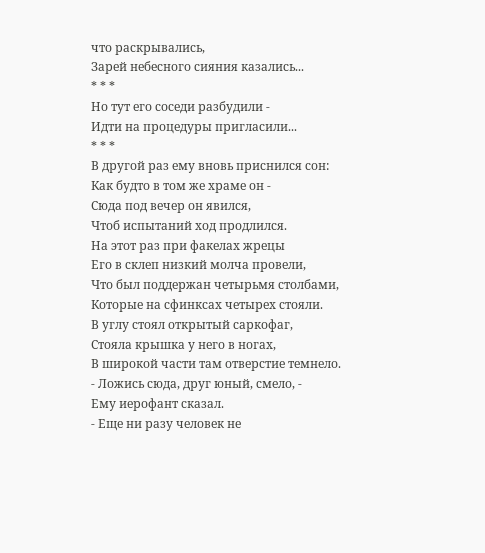что раскрывались,
Зарей небесного сияния казались...
* * *
Но тут его соседи разбудили -
Идти на процедуры пригласили...
* * *
В другой раз ему вновь приснился сон:
Как будто в том же храме он -
Сюда под вечер он явился,
Чтоб испытаний ход продлился.
На этот раз при факелах жрецы
Его в склеп низкий молча провели,
Что был поддержан четырьмя столбами,
Которые на сфинксах четырех стояли.
В углу стоял открытый саркофаг,
Стояла крышка у него в ногах,
В широкой части там отверстие темнело.
- Ложись сюда, друг юный, смело, -
Ему иерофант сказал.
- Еще ни разу человек не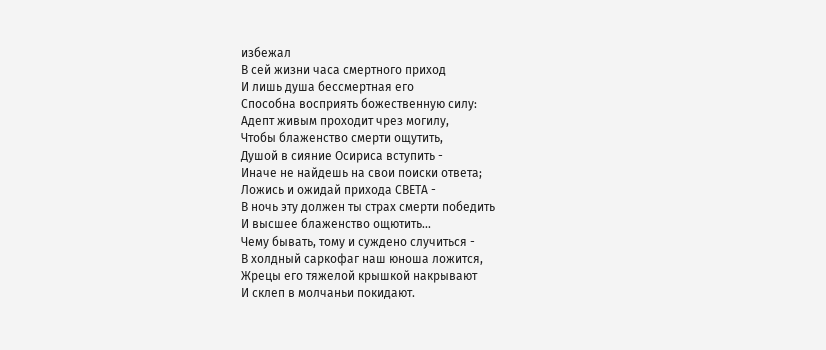избежал
В сей жизни часа смертного приход
И лишь душа бессмертная его
Способна восприять божественную силу:
Адепт живым проходит чрез могилу,
Чтобы блаженство смерти ощутить,
Душой в сияние Осириса вступить -
Иначе не найдешь на свои поиски ответа;
Ложись и ожидай прихода СВЕТА -
В ночь эту должен ты страх смерти победить
И высшее блаженство ощютить...
Чему бывать, тому и суждено случиться -
В холдный саркофаг наш юноша ложится,
Жрецы его тяжелой крышкой накрывают
И склеп в молчаньи покидают.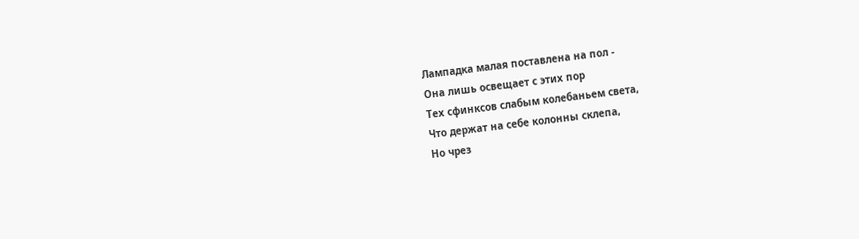Лампадка малая поставлена на пол -
Она лишь освещает с этих пор
Тех сфинксов слабым колебаньем света,
Что держат на себе колонны склепа,
Но чрез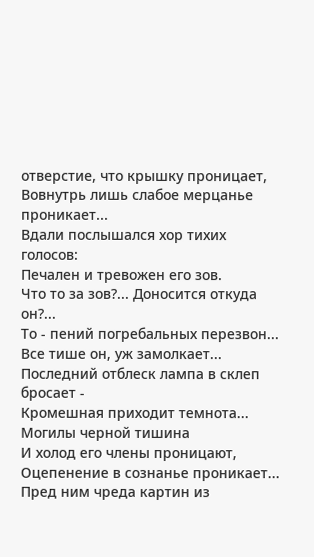отверстие, что крышку проницает,
Вовнутрь лишь слабое мерцанье проникает...
Вдали послышался хор тихих голосов:
Печален и тревожен его зов.
Что то за зов?... Доносится откуда он?...
То - пений погребальных перезвон...
Все тише он, уж замолкает...
Последний отблеск лампа в склеп бросает -
Кромешная приходит темнота...
Могилы черной тишина
И холод его члены проницают,
Оцепенение в сознанье проникает...
Пред ним чреда картин из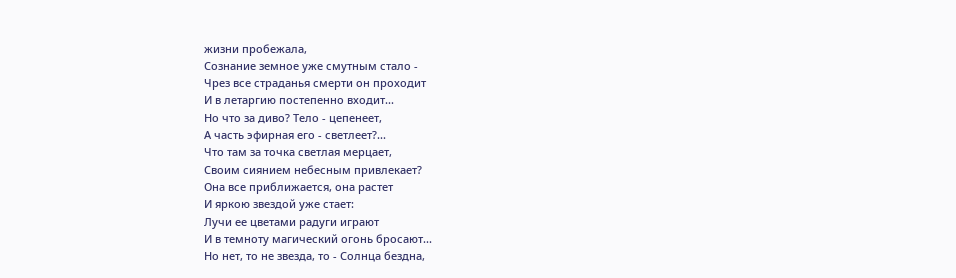жизни пробежала,
Сознание земное уже смутным стало -
Чрез все страданья смерти он проходит
И в летаргию постепенно входит...
Но что за диво? Тело - цепенеет,
А часть эфирная его - светлеет?...
Что там за точка светлая мерцает,
Своим сиянием небесным привлекает?
Она все приближается, она растет
И яркою звездой уже стает:
Лучи ее цветами радуги играют
И в темноту магический огонь бросают...
Но нет, то не звезда, то - Солнца бездна,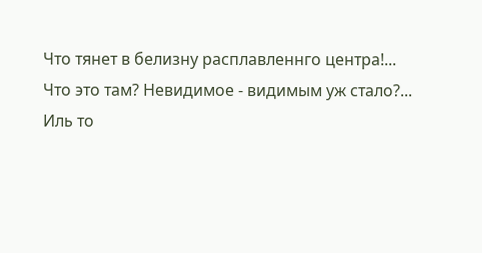Что тянет в белизну расплавленнго центра!...
Что это там? Невидимое - видимым уж стало?...
Иль то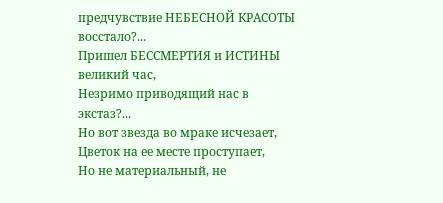предчувствие НЕБЕСНОЙ КРАСОТЫ восстало?...
Пришел БЕССМЕРТИЯ и ИСТИНЫ великий час,
Незримо приводящий нас в экстаз?...
Но вот звезда во мраке исчезает,
Цветок на ее месте проступает,
Но не материальный, не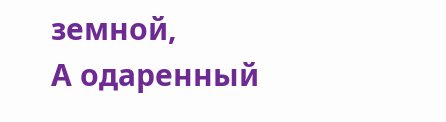земной,
А одаренный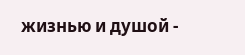жизнью и душой -